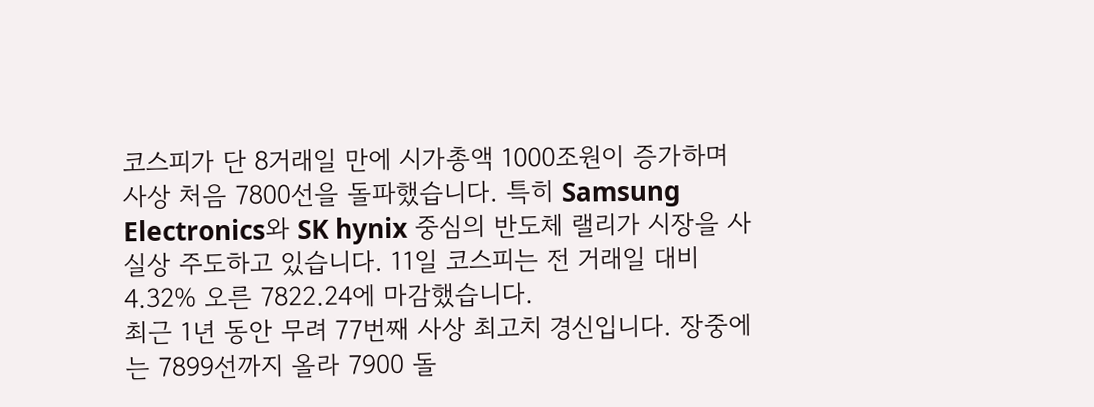코스피가 단 8거래일 만에 시가총액 1000조원이 증가하며 사상 처음 7800선을 돌파했습니다. 특히 Samsung Electronics와 SK hynix 중심의 반도체 랠리가 시장을 사실상 주도하고 있습니다. 11일 코스피는 전 거래일 대비 4.32% 오른 7822.24에 마감했습니다.
최근 1년 동안 무려 77번째 사상 최고치 경신입니다. 장중에는 7899선까지 올라 7900 돌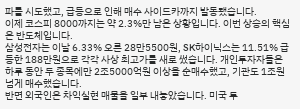파를 시도했고, 급등으로 인해 매수 사이드카까지 발동됐습니다.
이제 코스피 8000까지는 약 2.3%만 남은 상황입니다. 이번 상승의 핵심은 반도체입니다.
삼성전자는 이날 6.33% 오른 28만5500원, SK하이닉스는 11.51% 급등한 188만원으로 각각 사상 최고가를 새로 썼습니다. 개인투자자들은 하루 동안 두 종목에만 2조5000억원 이상을 순매수했고, 기관도 1조원 넘게 매수했습니다.
반면 외국인은 차익실현 매물을 일부 내놓았습니다. 미국 투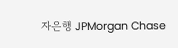자은행 JPMorgan Chase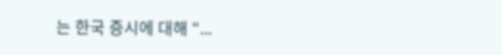는 한국 증시에 대해 “...